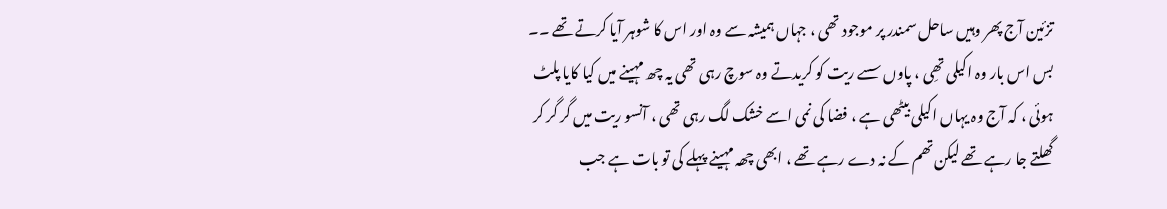تزئین آج پھر وہیں ساحل سمندر پر موجود تھی ، جہاں ہمیشہ سے وہ اور اس کا شوہر آیا کرتے تھے ۔۔ بس اس بار وہ اکیلی تھِی ، پاوں سسے ریت کو کریدتے وہ سوچ رہی تھی یہ چھ مہینے میں کیا کایا پلٹ ہوئی ، کہ آج وہ یہاں اکیلی بیٹھی ہے ، فضا کی نمی اسے خشک لگ رہی تھی ، آنسو ریت میں گر گر کر گھلتے جا رہے تھے لیکن تھم کے نہ دے رہے تھے ، ابھی چھہ مہینے پہلے کی تو بات ہے جب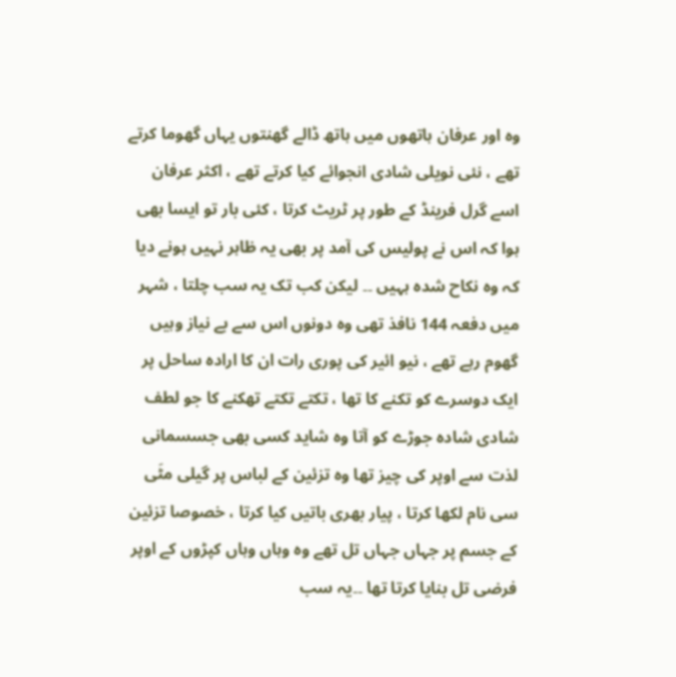وہ اور عرفان ہاتھوں میں ہاتھ ڈالے گھنتوں یہاں گھوما کرتے تھے ، نئی نویلی شادی انجوائے کیا کرتے تھے ، اکثر عرفان اسے گرل فرینڈ کے طور پر ٹریٹ کرتا ، کئی بار تو ایسا بھی ہوا کہ اس نے پولیس کی آمد پر بھی یہ ظاہر نہیں ہونے دیا کہ وہ نکاح شدہ ہہیں ۔۔ لیکن کب تک یہ سب چلتا ، شہر میں دفعہ 144 نافذ تھی وہ دونوں اس سے بے نیاز وہیں گھوم رہے تھے ، نیو ائیر کی پوری رات ان کا ارادہ ساحل پر ایک دوسرے کو تکنے کا تھا ، تکتے تکتے تھکنے کا جو لطف شادی شادہ جوڑے کو آتا وہ شاید کسی بھی جسسمانی لذت سے اوپر کی چیز تھا وہ تزئین کے لباس پر گیلی مٹَی سی نام لکھا کرتا ، پیار بھری باتیں کیا کرتا ، خصوصا تزئین کے جسم پر جہاں جہاں تل تھے وہ وہاں وہاں کپڑوں کے اوپر فرضی تل بنایا کرتا تھا ۔۔یہ سب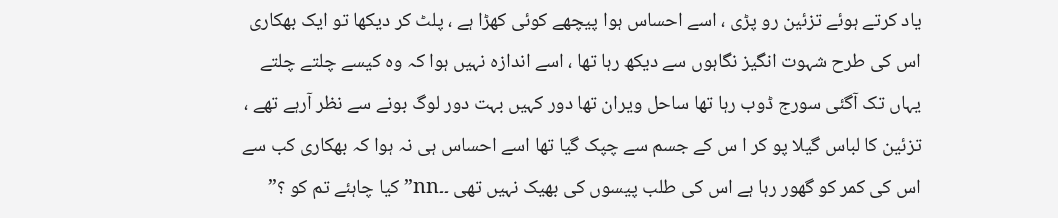یاد کرتے ہوئے تزئین رو پڑی ، اسے احساس ہوا پیچھے کوئی کھڑا ہے ، پلٹ کر دیکھا تو ایک بھکاری اس کی طرح شہوت انگیز نگاہوں سے دیکھ رہا تھا ، اسے اندازہ نہیں ہوا کہ وہ کیسے چلتے چلتے یہاں تک آگئی سورج ڈوب رہا تھا ساحل ویران تھا دور کہیں بہت دور لوگ بونے سے نظر آرہے تھے ، تزئین کا لباس گیلا پو کر ا س کے جسم سے چپک گیا تھا اسے احساس ہی نہ ہوا کہ بھکاری کب سے اس کی کمر کو گھور رہا ہے اس کی طلب پیسوں کی بھیک نہیں تھی ۔۔nn”کیا چاہئے تم کو ؟”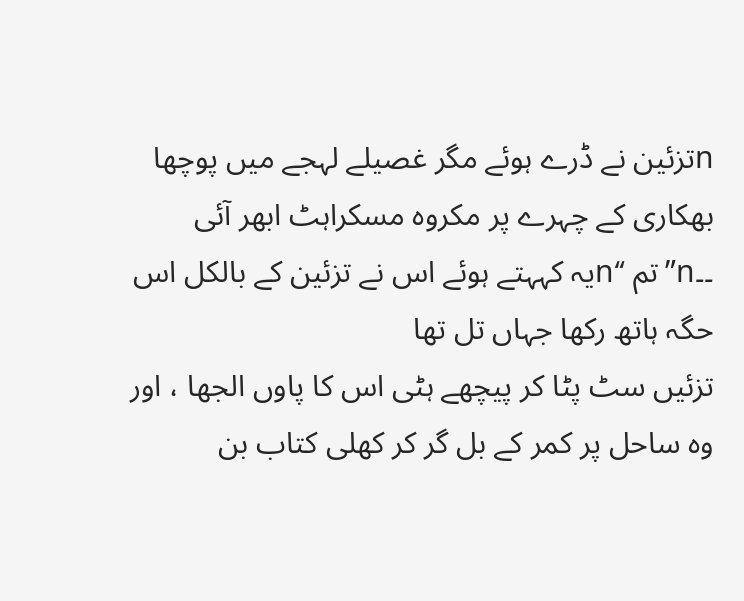nتزئین نے ڈرے ہوئے مگر غصیلے لہجے میں پوچھا
بھکاری کے چہرے پر مکروہ مسکراہٹ ابھر آئی ۔۔n”تم “nیہ کہہتے ہوئے اس نے تزئین کے بالکل اس حگہ ہاتھ رکھا جہاں تل تھا
تزئیں سٹ پٹا کر پیچھے ہٹی اس کا پاوں الجھا ، اور وہ ساحل پر کمر کے بل گر کر کھلی کتاب بن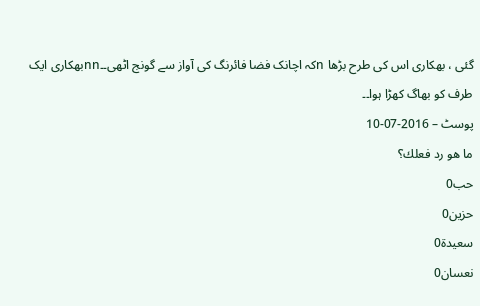گئی ، بھکاری اس کی طرح بڑھا nکہ اچانک فضا فائرنگ کی آواز سے گونج اٹھی۔۔nnبھکاری ایک طرف کو بھاگ کھڑا ہوا۔۔
پوسٹ – 2016-07-10
ما هو رد فعلك؟
حب0
حزين0
سعيدة0
نعسان0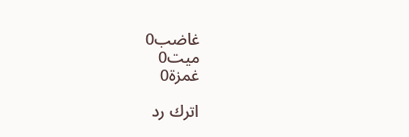غاضب0
ميت0
غمزة0

اترك رد